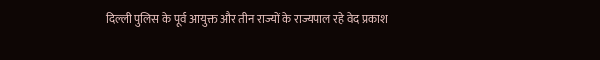दिल्ली पुलिस के पूर्व आयुक्त और तीन राज्यों के राज्यपाल रहे वेद प्रकाश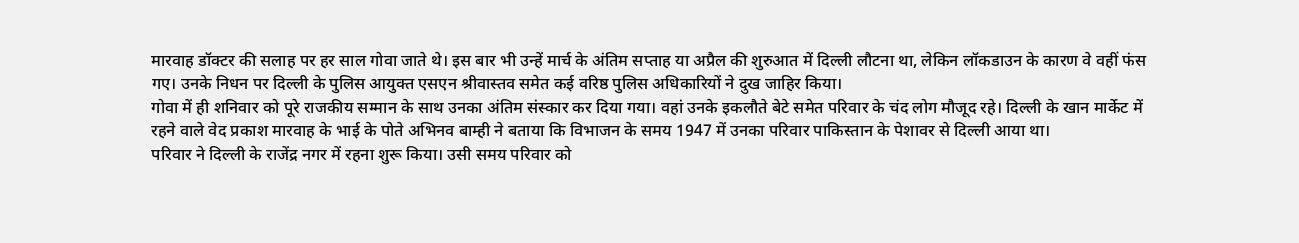मारवाह डॉक्टर की सलाह पर हर साल गोवा जाते थे। इस बार भी उन्हें मार्च के अंतिम सप्ताह या अप्रैल की शुरुआत में दिल्ली लौटना था, लेकिन लॉकडाउन के कारण वे वहीं फंस गए। उनके निधन पर दिल्ली के पुलिस आयुक्त एसएन श्रीवास्तव समेत कई वरिष्ठ पुलिस अधिकारियों ने दुख जाहिर किया।
गोवा में ही शनिवार को पूरे राजकीय सम्मान के साथ उनका अंतिम संस्कार कर दिया गया। वहां उनके इकलौते बेटे समेत परिवार के चंद लोग मौजूद रहे। दिल्ली के खान मार्केट में रहने वाले वेद प्रकाश मारवाह के भाई के पोते अभिनव बाम्ही ने बताया कि विभाजन के समय 1947 में उनका परिवार पाकिस्तान के पेशावर से दिल्ली आया था।
परिवार ने दिल्ली के राजेंद्र नगर में रहना शुरू किया। उसी समय परिवार को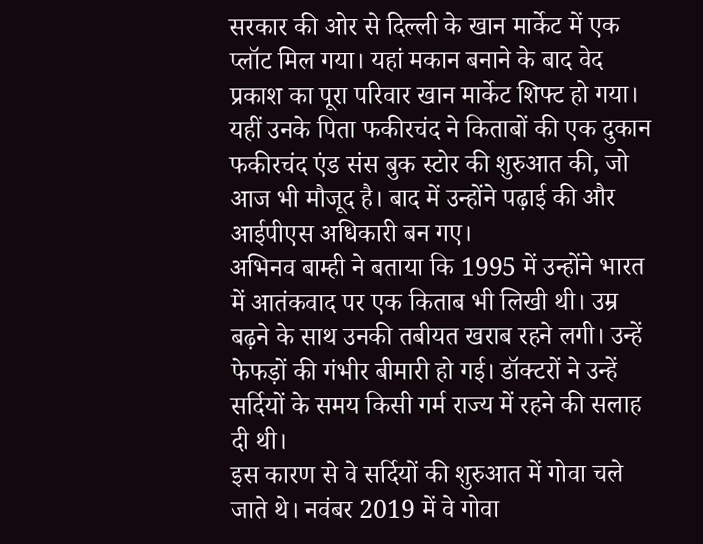सरकार की ओर से दिल्ली के खान मार्केट में एक प्लॉट मिल गया। यहां मकान बनाने के बाद वेद प्रकाश का पूरा परिवार खान मार्केट शिफ्ट हो गया। यहीं उनके पिता फकीरचंद ने किताबों की एक दुकान फकीरचंद एंड संस बुक स्टोर की शुरुआत की, जो आज भी मौजूद है। बाद में उन्होंने पढ़ाई की और आईपीएस अधिकारी बन गए।
अभिनव बाम्ही ने बताया कि 1995 में उन्होंने भारत में आतंकवाद पर एक किताब भी लिखी थी। उम्र बढ़ने के साथ उनकी तबीयत खराब रहने लगी। उन्हें फेफड़ों की गंभीर बीमारी हो गई। डॉक्टरों ने उन्हें सर्दियों के समय किसी गर्म राज्य में रहने की सलाह दी थी।
इस कारण से वे सर्दियों की शुरुआत में गोवा चले जाते थे। नवंबर 2019 में वे गोवा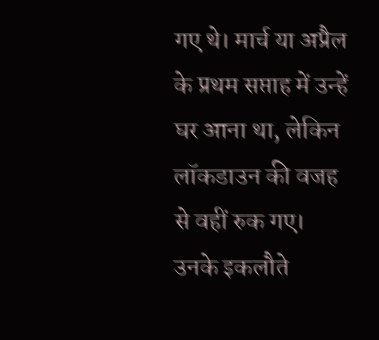गए थे। मार्च या अप्रैल के प्रथम सप्ताह में उन्हें घर आना था, लेकिन लॉकडाउन की वजह से वहीं रुक गए। उनके इकलौते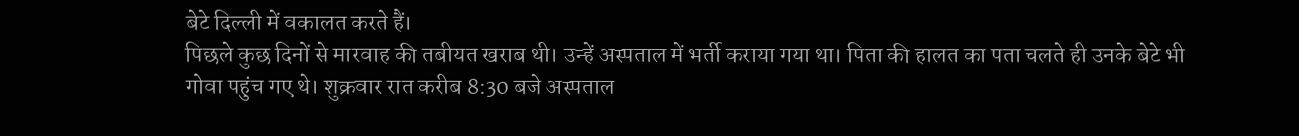बेटे दिल्ली में वकालत करते हैं।
पिछले कुछ दिनों से मारवाह की तबीयत खराब थी। उन्हें अस्पताल में भर्ती कराया गया था। पिता की हालत का पता चलते ही उनके बेटे भी गोवा पहुंच गए थे। शुक्रवार रात करीब 8:30 बजे अस्पताल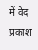में वेद प्रकाश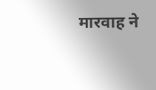मारवाह ने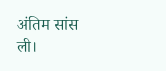अंतिम सांस ली।